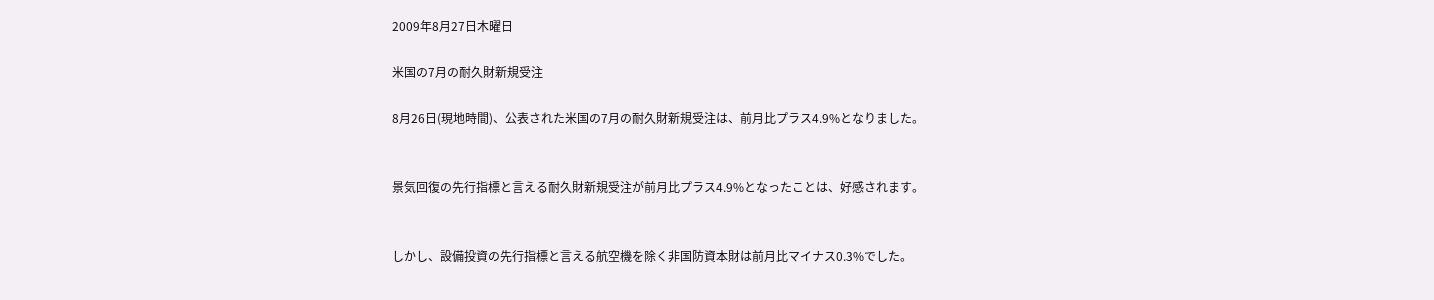2009年8月27日木曜日

米国の7月の耐久財新規受注

8月26日(現地時間)、公表された米国の7月の耐久財新規受注は、前月比プラス4.9%となりました。


景気回復の先行指標と言える耐久財新規受注が前月比プラス4.9%となったことは、好感されます。


しかし、設備投資の先行指標と言える航空機を除く非国防資本財は前月比マイナス0.3%でした。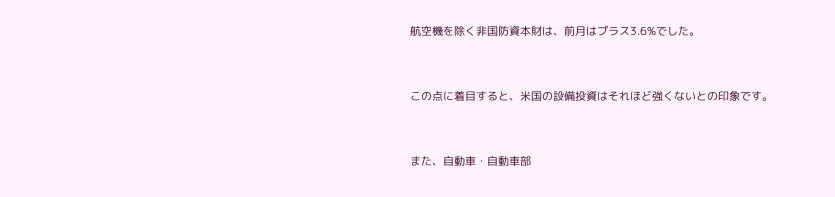航空機を除く非国防資本財は、前月はプラス3.6%でした。


この点に着目すると、米国の設備投資はそれほど強くないとの印象です。


また、自動車・自動車部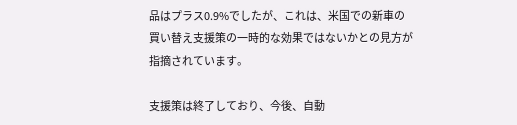品はプラス0.9%でしたが、これは、米国での新車の買い替え支援策の一時的な効果ではないかとの見方が指摘されています。

支援策は終了しており、今後、自動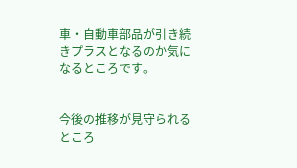車・自動車部品が引き続きプラスとなるのか気になるところです。


今後の推移が見守られるところ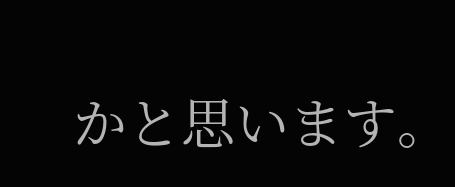かと思います。